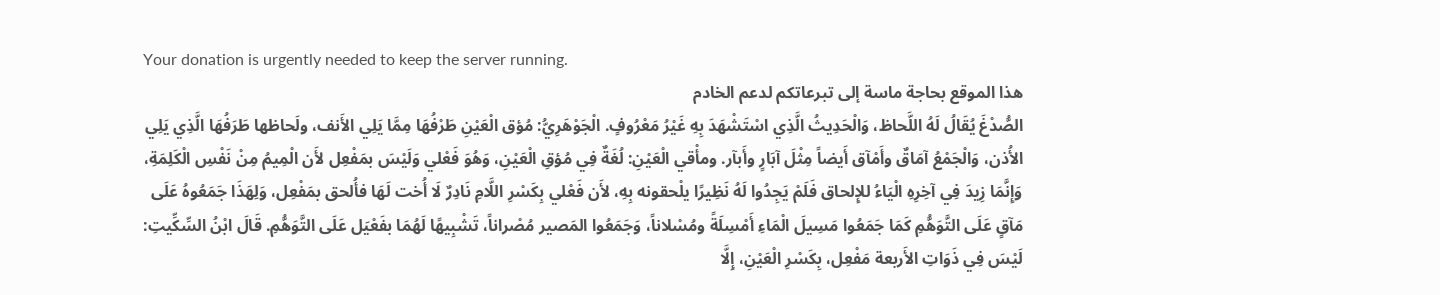Your donation is urgently needed to keep the server running.
هذا الموقع بحاجة ماسة إلى تبرعاتكم لدعم الخادم
الصُّدْغَ يُقَالُ لَهُ اللَّحاظ، وَالْحَدِيثُ الَّذِي اسْتَشْهَدَ بِهِ غَيْرُ مَعْرُوفٍ. الْجَوْهَرِيُّ: مُؤق الْعَيْنِ طَرْفُهَا مِمَّا يَلِي الأَنف، ولَحاظها طَرَفُهَا الَّذِي يَلِي الأُذن، وَالْجَمْعُ آمَاقٌ وأَمْآق أَيضاً مِثْلَ آبَارٍ وأَبآر. ومأْقي الْعَيْنِ: لُغَةٌ فِي مُؤقِ الْعَيْنِ، وَهُوَ فَعْلي وَلَيْسَ بمَفْعِل لأَن الْمِيمُ مِنْ نَفْسِ الْكَلِمَةِ، وَإِنَّمَا زِيدَ فِي آخِرِهِ الْيَاءُ للإِلحاق فَلَمْ يَجِدُوا لَهُ نَظِيرًا يلْحقونه بِهِ، لأَن فَعْلي بِكَسْرِ اللَّامِ نَادِرٌ لَا أُخت لَهَا فأُلحق بمَفْعِل، وَلِهَذَا جَمَعُوهُ عَلَى مَآقٍ عَلَى التَّوَهُّمِ كَمَا جَمَعُوا مَسِيلَ الْمَاءِ أَمْسِلَةً ومُسْلاناً، وَجَمَعُوا المَصير مُصْراناً، تَشْبِيهًا لَهُمَا بفَعْيَل عَلَى التَّوَهُّمِ. قَالَ ابْنُ السِّكِّيتِ: لَيْسَ فِي ذَوَاتِ الأَربعة مَفْعِل، بِكَسْرِ الْعَيْنِ، إِلَّا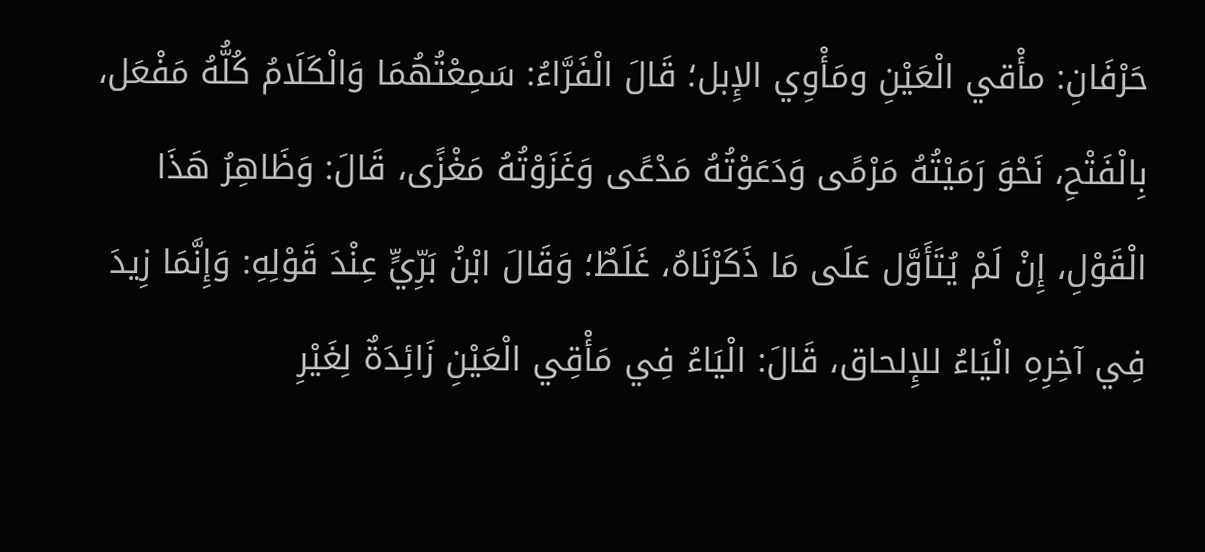حَرْفَانِ: مأْقي الْعَيْنِ ومَأْوِي الإِبل؛ قَالَ الْفَرَّاءُ: سَمِعْتُهُمَا وَالْكَلَامُ كُلُّهُ مَفْعَل، بِالْفَتْحِ، نَحْوَ رَمَيْتُهُ مَرْمًى وَدَعَوْتُهُ مَدْعًى وَغَزَوْتُهُ مَغْزًى، قَالَ: وَظَاهِرُ هَذَا الْقَوْلِ، إِنْ لَمْ يُتَأَوَّل عَلَى مَا ذَكَرْنَاهُ، غَلَطٌ؛ وَقَالَ ابْنُ بَرِّيٍّ عِنْدَ قَوْلِهِ: وَإِنَّمَا زِيدَ فِي آخِرِهِ الْيَاءُ للإِلحاق، قَالَ: الْيَاءُ فِي مَأْقِي الْعَيْنِ زَائِدَةٌ لِغَيْرِ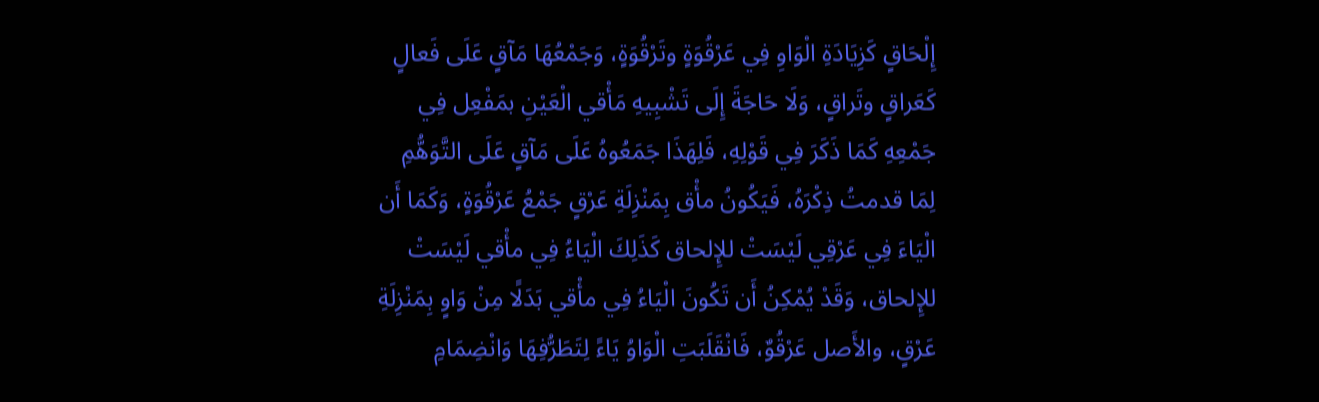إِلْحَاقٍ كَزِيَادَةِ الْوَاوِ فِي عَرْقُوَةٍ وتَرْقُوَةٍ، وَجَمْعُهَا مَآقٍ عَلَى فَعالٍ كَعَراقٍ وتَراقٍ، وَلَا حَاجَةَ إِلَى تَشْبِيهِ مَأْقي الْعَيْنِ بمَفْعِل فِي جَمْعِهِ كَمَا ذَكَرَ فِي قَوْلِهِ، فَلِهَذَا جَمَعُوهُ عَلَى مَآقٍ عَلَى التَّوَهُّمِ لِمَا قدمتُ ذِكْرَهُ، فَيَكُونُ مأْق بِمَنْزِلَةِ عَرْقٍ جَمْعُ عَرْقُوَةٍ، وَكَمَا أَن الْيَاءَ فِي عَرْقِي لَيْسَتْ للإِلحاق كَذَلِكَ الْيَاءُ فِي مأْقي لَيْسَتْ للإِلحاق، وَقَدْ يُمْكِنُ أَن تَكُونَ الْيَاءُ فِي مأْقي بَدَلًا مِنْ وَاوٍ بِمَنْزِلَةِ عَرْقٍ، والأَصل عَرْقُوٌ، فَانْقَلَبَتِ الْوَاوُ يَاءً لِتَطَرُّفِهَا وَانْضِمَامِ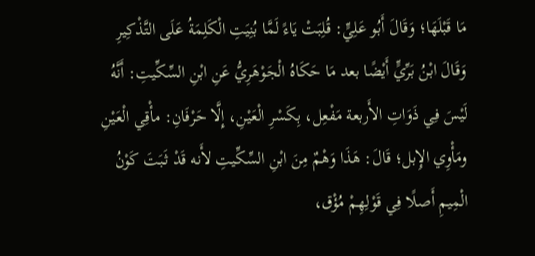مَا قَبْلَهَا؛ وَقَالَ أَبُو عَلِيٍّ: قُلِبَتْ يَاءً لَمَّا بُنِيَتِ الْكَلِمَةُ عَلَى التَّذْكِيرِ وَقَالَ ابْنُ بَرِّيٍّ أَيْضًا بعد مَا حَكَاهُ الْجَوْهَرِيُّ عَنِ ابْنِ السِّكِّيتِ: أَنَّهُ لَيْسَ فِي ذَوَاتِ الأَربعة مَفْعِل، بِكَسْرِ الْعَيْنِ، إِلَّا حَرْفَانِ: مأْقِي الْعَيْنِ ومَأْوِي الإِبل؛ قَالَ: هَذَا وَهْمٌ مِنَ ابْنِ السِّكِّيتِ لأَنه قَدْ ثَبَتَ كَوْنُ الْمِيمِ أَصلًا فِي قَوْلِهِمْ مُؤْق،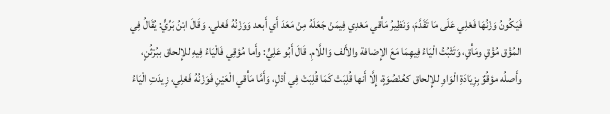فَيَكُونُ وَزْنُهَا فَعْلِي عَلَى مَا تَقَدَّمَ، وَنَظِيرُ مَأْقي مَعْدِي فِيمَنْ جَعَلَهُ مِنْ مَعَدَ أَي أَبعد وَوَزْنُهُ فَعْلي. وَقَالَ ابْنُ بَرِّيٍّ: يُقَالُ فِي المُؤْق مُؤْقٍ ومَأْقٍ، وَتَثْبُتُ الْيَاءُ فِيهِمَا مَعَ الإِضافة والأَلف وَاللَّامِ. قَالَ أَبُو عَلِيٍّ: وأَما مُؤقِي فَالْيَاءُ فِيهِ للإِلحاق ببُرْثُنٍ، وأَصلُه مؤقُوٌ بِزِيَادَةِ الْوَاوِ للإِلحاق كعُنْصُوَةٍ، إِلَّا أَنها قُلِبَتْ كَمَا قُلِبَتْ فِي أدْلٍ، وَأَمَّا مَأْقي الْعَيْنِ فَوَزْنُهُ فَعْلِي، زِيدَتِ الْيَاءُ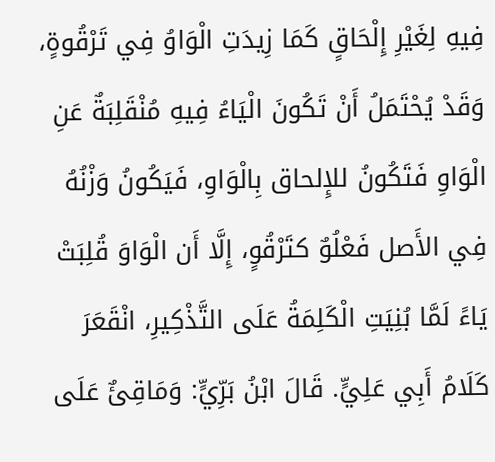فِيهِ لِغَيْرِ إِلْحَاقٍ كَمَا زِيدَتِ الْوَاوُ فِي تَرْقُوةٍ، وَقَدْ يُحْتَمَلُ أَنْ تَكُونَ الْيَاءُ فِيهِ مُنْقَلِبَةٌ عَنِ الْوَاوِ فَتَكُونُ للإِلحاق بِالْوَاوِ، فَيَكُونُ وَزْنُهُ فِي الأَصل فَعْلُوٌ كتَرْقُوٍ، إِلَّا أَن الْوَاوَ قُلِبَتْ يَاءً لَمَّا بُنِيَتِ الْكَلِمَةُ عَلَى التَّذْكِيرِ، انْقَعَرَ كَلَامُ أَبِي عَلِيٍّ. قَالَ ابْنُ بَرِّيٍّ: وَمَاقِئٌ عَلَى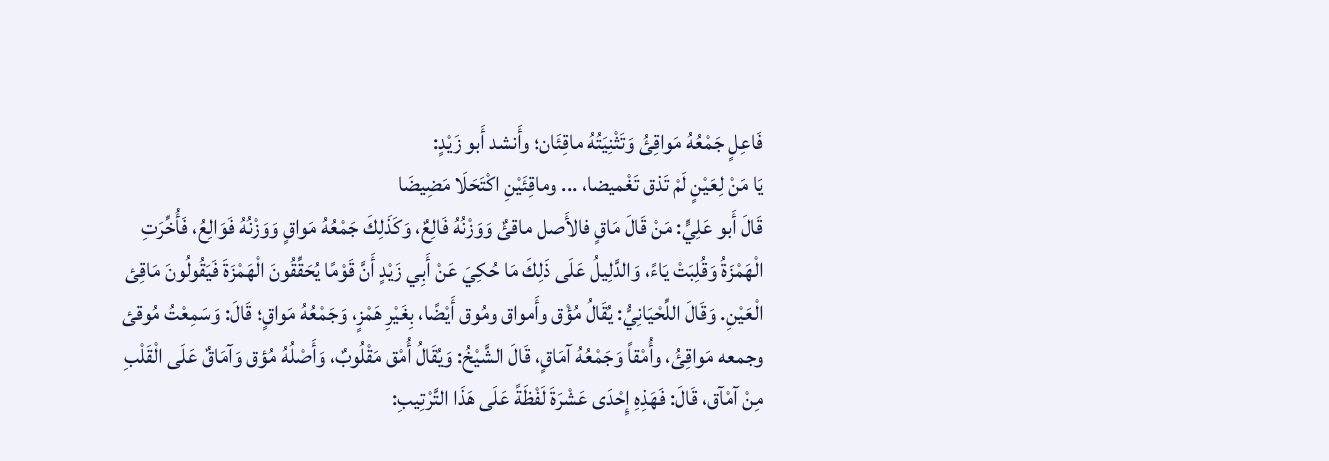فَاعِلٍ جَمْعُهُ مَواقِئُ وَتَثْنِيَتُهُ ماقِئَان؛ وأَنشد أَبو زَيْدٍ:
يَا مَنْ لِعَيْنٍ لَمْ تَذق تَغْميضا، ... وماقِئَيْنِ اكْتَحَلَا مَضِيضَا
قَالَ أَبو عَلِيٍّ: مَنْ قَالَ مَاقٍ فالأَصل ماقئٌ وَوَزْنُهُ فَالِعٌ، وَكَذَلِكَ جَمْعُهُ مَواقٍ وَوَزْنُهُ فَوَالِعُ، فَأُخِّرَتِ الْهَمْزَةُ وَقُلِبَتْ يَاءً، وَالدَّلِيلُ عَلَى ذَلِكَ مَا حُكِيَ عَنْ أَبِي زَيْدٍ أَنَّ قَوْمًا يُحَقِّقُونَ الْهَمْزَةَ فَيَقُولُونَ مَاقِئ الْعَيْنِ. وَقَالَ اللِّحْيَانِيُّ: يُقَالُ مُؤْق وأَمواق ومُوق أَيْضًا، بِغَيْرِ هَمْزٍ، وَجَمْعُهُ مَواقٍ؛ قَالَ: وَسَمِعْتُ مُوقئ وجمعه مَواقِئُ، وأُمْقاً وَجَمْعُهُ آمَاقٍ، قَالَ الشَّيْخُ: وَيُقَالُ أُمْق مَقْلُوبٌ، وَأَصْلُهُ مُؤق وَآمَاقٌ عَلَى الْقَلْبِ مِنْ آمْآق، قَالَ: فَهَذِهِ إِحْدَى عَشْرَةَ لَفْظَةً عَلَى هَذَا التَّرْتِيبِ: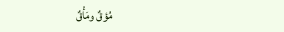مُؤقٌ ومَأْقٌ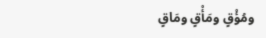ومُؤْقٍ ومَأْقٍ ومَاقٍ